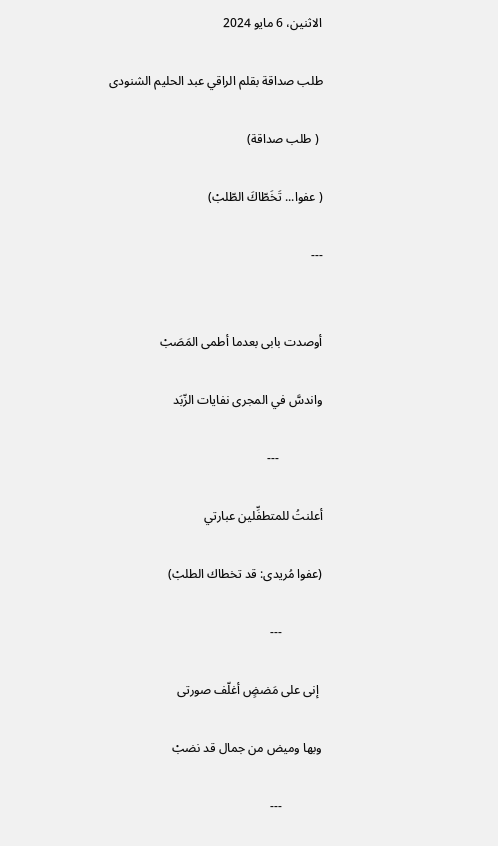الاثنين، 6 مايو 2024

طلب صداقة بقلم الراقي عبد الحليم الشنودى

 ( طلب صداقة)

( عفوا... تَخَطّاكَ الطّلبْ)

---


أوصدت بابى بعدما أطمى المَصَبْ

واندسَّ في المجرى نفايات الزّبَد

              ---

أعلنتُ للمتطفِّلين عبارتي

(عفوا مُريدى: قد تخطاك الطلبْ)

             ---

 إنى على مَضضٍ أغلّف صورتى

وبها وميض من جمال قد نضبْ

             ---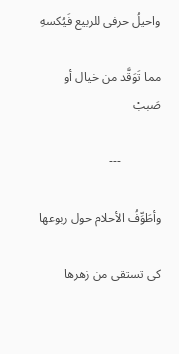واحيلُ حرفى للربيع فَيُكسهِ

مما تَوَقَّد من خيال أو صَببْ

             ---

وأطَوِّفُ الأحلام حول ربوعها

كى تستقى من زهرها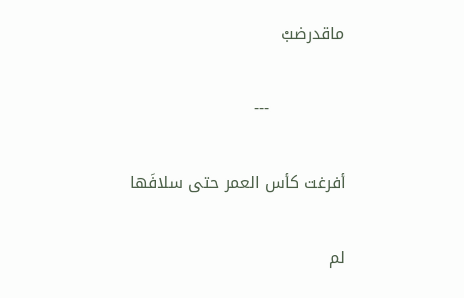ماقدرضبْ

              ---

أفرغت كأس العمر حتى سلافَها

لم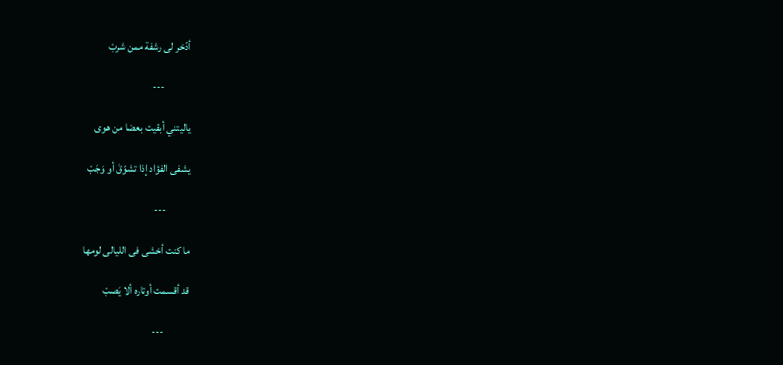أدّخر لى رشفة ممن شربْ

            ---

ياليتني أبقيت بعضا من هوى

يشفى الفؤاد إذا تشوّقَ أو وَجَبْ

           ---

ما كنت أخشى فى الليالى لومها

قد أقسمت أوتاره ألا يَصبْ

            ---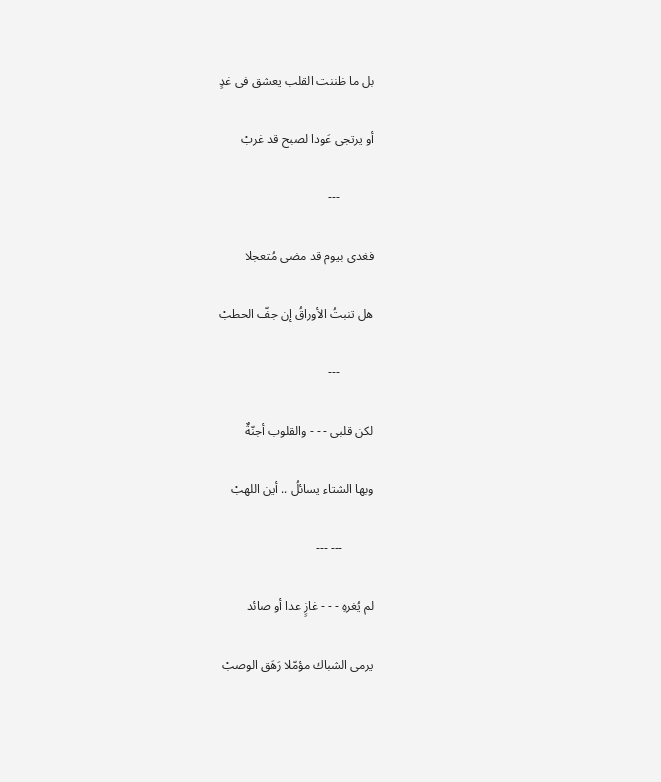بل ما ظننت القلب يعشق فى غدٍ

أو يرتجى عَودا لصبح قد غربْ

           ---

فغدى بيوم قد مضى مُتعجلا

هل تنبتُ الأوراقُ إن جفّ الحطبْ

           ---

لكن قلبى - - - والقلوب أجنّةٌ

وبها الشتاء يسائلُ .. أين اللهبْ

          --- ---

لم يُغرهِ - - - غازٍ عدا أو صائد

يرمى الشباك مؤمّلا رَهَق الوصبْ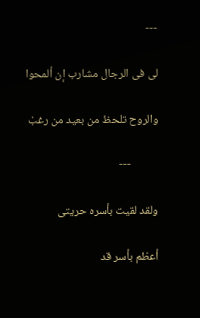---

لى فى الرجال مشارب إن ألمحوا

والروح تلحظ من بعيد من رغبْ

          ---

ولقد لقيت بأسره حريتى

أعظم بأسر قد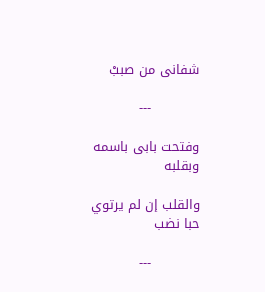شفانى من صببْ

           ---

وفتحت بابى باسمه وبقلبه

والقلب إن لم يرتوي حبا نضب

           ---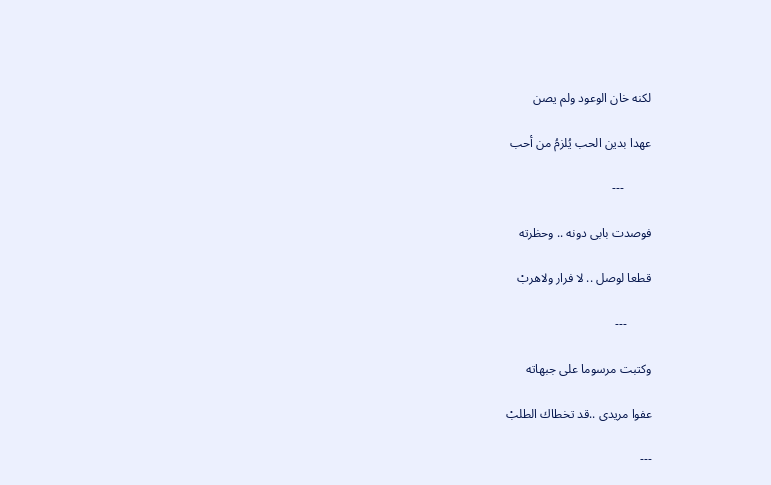لكنه خان الوعود ولم يصن

عهدا بدين الحب يُلزمُ من أحب

         ---

فوصدت بابى دونه .. وحظرته

قطعا لوصل .. لا فرار ولاهربْ

        ---

وكتبت مرسوما على جبهاته

عفوا مريدى ..قد تخطاك الطلبْ

---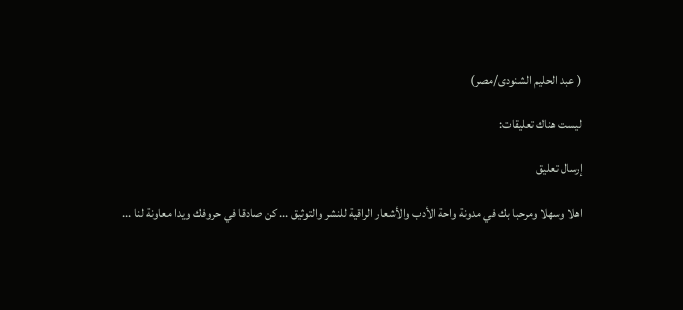( عبد الحليم الشنودى/مصر)

ليست هناك تعليقات:

إرسال تعليق

اهلا وسهلا ومرحبا بك في مدونة واحة الأدب والأشعار الراقية للنشر والتوثيق ... كن صادقا في حروفك ويدا معاونة لنا ...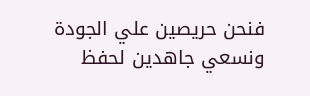فنحن حريصين علي الجودة ونسعي جاهدين لحفظ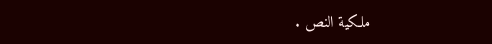ملكية النص .